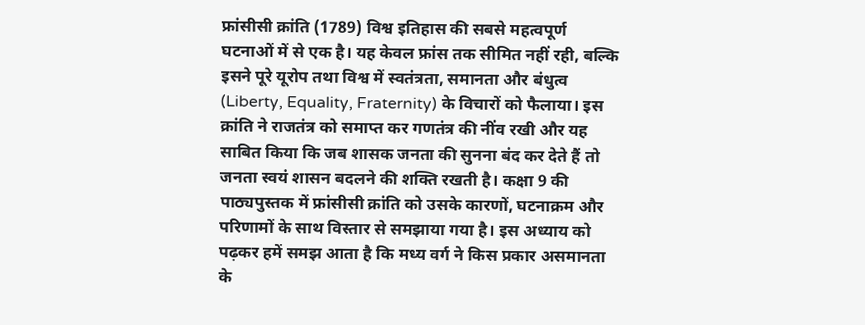फ्रांसीसी क्रांति (1789) विश्व इतिहास की सबसे महत्वपूर्ण घटनाओं में से एक है। यह केवल फ्रांस तक सीमित नहीं रही, बल्कि इसने पूरे यूरोप तथा विश्व में स्वतंत्रता, समानता और बंधुत्व (Liberty, Equality, Fraternity) के विचारों को फैलाया। इस क्रांति ने राजतंत्र को समाप्त कर गणतंत्र की नींव रखी और यह साबित किया कि जब शासक जनता की सुनना बंद कर देते हैं तो जनता स्वयं शासन बदलने की शक्ति रखती है। कक्षा 9 की पाठ्यपुस्तक में फ्रांसीसी क्रांति को उसके कारणों, घटनाक्रम और परिणामों के साथ विस्तार से समझाया गया है। इस अध्याय को पढ़कर हमें समझ आता है कि मध्य वर्ग ने किस प्रकार असमानता के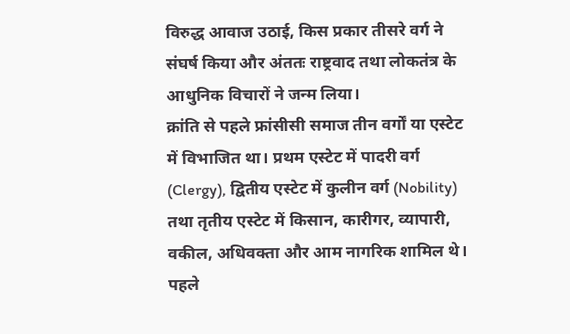विरुद्ध आवाज उठाई, किस प्रकार तीसरे वर्ग ने संघर्ष किया और अंततः राष्ट्रवाद तथा लोकतंत्र के आधुनिक विचारों ने जन्म लिया।
क्रांति से पहले फ्रांसीसी समाज तीन वर्गों या एस्टेट में विभाजित था। प्रथम एस्टेट में पादरी वर्ग (Clergy), द्वितीय एस्टेट में कुलीन वर्ग (Nobility) तथा तृतीय एस्टेट में किसान, कारीगर, व्यापारी, वकील, अधिवक्ता और आम नागरिक शामिल थे। पहले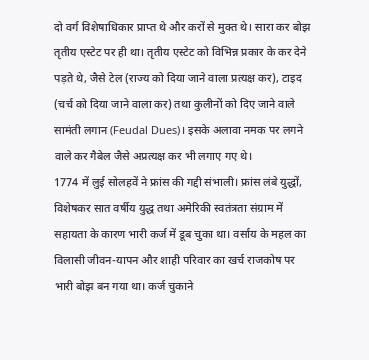दो वर्ग विशेषाधिकार प्राप्त थे और करों से मुक्त थे। सारा कर बोझ तृतीय एस्टेट पर ही था। तृतीय एस्टेट को विभिन्न प्रकार के कर देने पड़ते थे, जैसे टेल (राज्य को दिया जाने वाला प्रत्यक्ष कर), टाइद (चर्च को दिया जाने वाला कर) तथा कुलीनों को दिए जाने वाले सामंती लगान (Feudal Dues)। इसके अलावा नमक पर लगने वाले कर गैबेल जैसे अप्रत्यक्ष कर भी लगाए गए थे।
1774 में लुई सोलहवें ने फ्रांस की गद्दी संभाली। फ्रांस लंबे युद्धों, विशेषकर सात वर्षीय युद्ध तथा अमेरिकी स्वतंत्रता संग्राम में सहायता के कारण भारी कर्ज में डूब चुका था। वर्साय के महल का विलासी जीवन-यापन और शाही परिवार का खर्च राजकोष पर भारी बोझ बन गया था। कर्ज चुकाने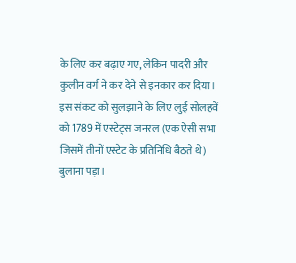के लिए कर बढ़ाए गए, लेकिन पादरी और कुलीन वर्ग ने कर देने से इनकार कर दिया। इस संकट को सुलझाने के लिए लुई सोलहवें को 1789 में एस्टेट्स जनरल (एक ऐसी सभा जिसमें तीनों एस्टेट के प्रतिनिधि बैठते थे) बुलाना पड़ा।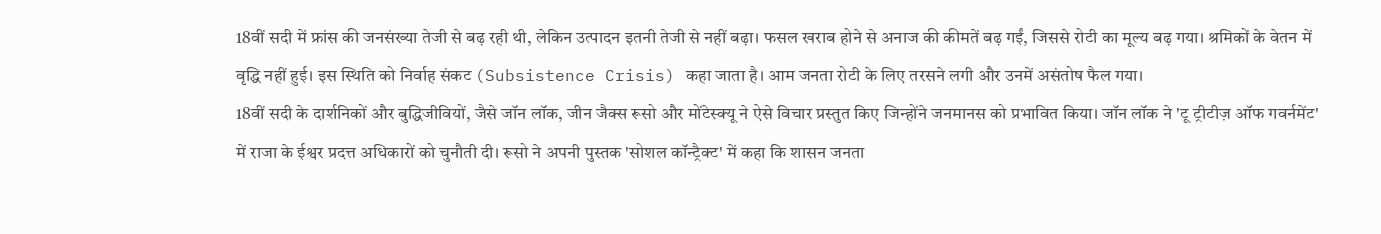18वीं सदी में फ्रांस की जनसंख्या तेजी से बढ़ रही थी, लेकिन उत्पादन इतनी तेजी से नहीं बढ़ा। फसल खराब होने से अनाज की कीमतें बढ़ गईं, जिससे रोटी का मूल्य बढ़ गया। श्रमिकों के वेतन में वृद्धि नहीं हुई। इस स्थिति को निर्वाह संकट (Subsistence Crisis) कहा जाता है। आम जनता रोटी के लिए तरसने लगी और उनमें असंतोष फैल गया।
18वीं सदी के दार्शनिकों और बुद्धिजीवियों, जैसे जॉन लॉक, जीन जैक्स रूसो और मोंटेस्क्यू ने ऐसे विचार प्रस्तुत किए जिन्होंने जनमानस को प्रभावित किया। जॉन लॉक ने 'टू ट्रीटीज़ ऑफ गवर्नमेंट' में राजा के ईश्वर प्रदत्त अधिकारों को चुनौती दी। रूसो ने अपनी पुस्तक 'सोशल कॉन्ट्रैक्ट' में कहा कि शासन जनता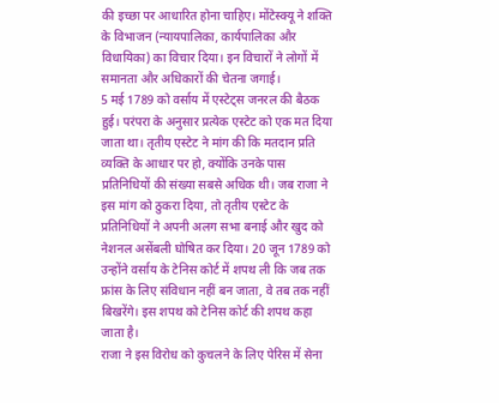की इच्छा पर आधारित होना चाहिए। मोंटेस्क्यू ने शक्ति के विभाजन (न्यायपालिका, कार्यपालिका और विधायिका) का विचार दिया। इन विचारों ने लोगों में समानता और अधिकारों की चेतना जगाई।
5 मई 1789 को वर्साय में एस्टेट्स जनरल की बैठक हुई। परंपरा के अनुसार प्रत्येक एस्टेट को एक मत दिया जाता था। तृतीय एस्टेट ने मांग की कि मतदान प्रति व्यक्ति के आधार पर हो, क्योंकि उनके पास प्रतिनिधियों की संख्या सबसे अधिक थी। जब राजा ने इस मांग को ठुकरा दिया, तो तृतीय एस्टेट के प्रतिनिधियों ने अपनी अलग सभा बनाई और खुद को नेशनल असेंबली घोषित कर दिया। 20 जून 1789 को उन्होंने वर्साय के टेनिस कोर्ट में शपथ ली कि जब तक फ्रांस के लिए संविधान नहीं बन जाता, वे तब तक नहीं बिखरेंगे। इस शपथ को टेनिस कोर्ट की शपथ कहा जाता है।
राजा ने इस विरोध को कुचलने के लिए पेरिस में सेना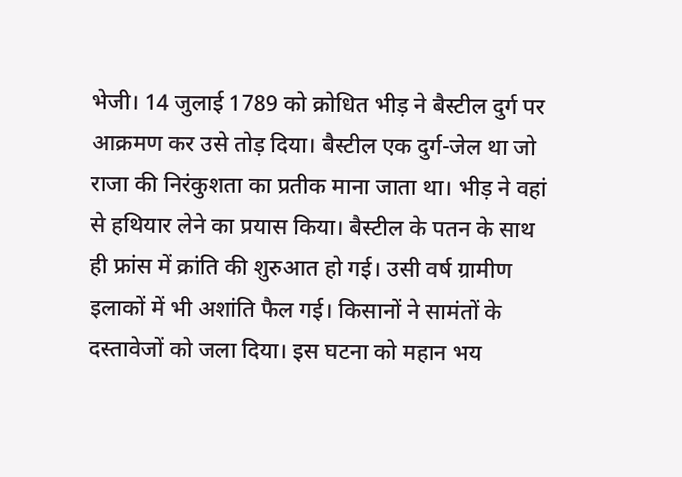भेजी। 14 जुलाई 1789 को क्रोधित भीड़ ने बैस्टील दुर्ग पर आक्रमण कर उसे तोड़ दिया। बैस्टील एक दुर्ग-जेल था जो राजा की निरंकुशता का प्रतीक माना जाता था। भीड़ ने वहां से हथियार लेने का प्रयास किया। बैस्टील के पतन के साथ ही फ्रांस में क्रांति की शुरुआत हो गई। उसी वर्ष ग्रामीण इलाकों में भी अशांति फैल गई। किसानों ने सामंतों के दस्तावेजों को जला दिया। इस घटना को महान भय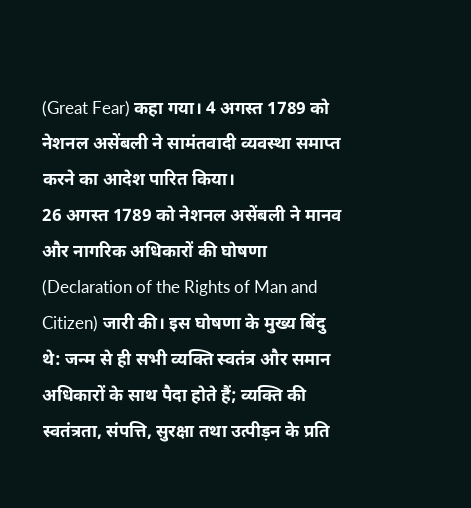(Great Fear) कहा गया। 4 अगस्त 1789 को नेशनल असेंबली ने सामंतवादी व्यवस्था समाप्त करने का आदेश पारित किया।
26 अगस्त 1789 को नेशनल असेंबली ने मानव और नागरिक अधिकारों की घोषणा (Declaration of the Rights of Man and Citizen) जारी की। इस घोषणा के मुख्य बिंदु थे: जन्म से ही सभी व्यक्ति स्वतंत्र और समान अधिकारों के साथ पैदा होते हैं; व्यक्ति की स्वतंत्रता, संपत्ति, सुरक्षा तथा उत्पीड़न के प्रति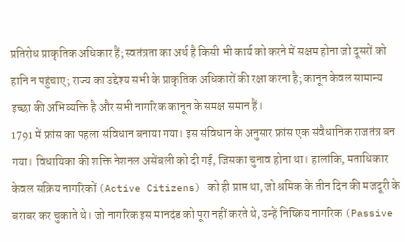प्रतिरोध प्राकृतिक अधिकार हैं; स्वतंत्रता का अर्थ है किसी भी कार्य को करने में सक्षम होना जो दूसरों को हानि न पहुंचाए; राज्य का उद्देश्य सभी के प्राकृतिक अधिकारों की रक्षा करना है; कानून केवल सामान्य इच्छा की अभिव्यक्ति है और सभी नागरिक कानून के समक्ष समान हैं।
1791 में फ्रांस का पहला संविधान बनाया गया। इस संविधान के अनुसार फ्रांस एक संवैधानिक राजतंत्र बन गया। विधायिका की शक्ति नेशनल असेंबली को दी गई, जिसका चुनाव होना था। हालांकि, मताधिकार केवल सक्रिय नागरिकों (Active Citizens) को ही प्राप्त था, जो श्रमिक के तीन दिन की मजदूरी के बराबर कर चुकाते थे। जो नागरिक इस मानदंड को पूरा नहीं करते थे, उन्हें निष्क्रिय नागरिक (Passive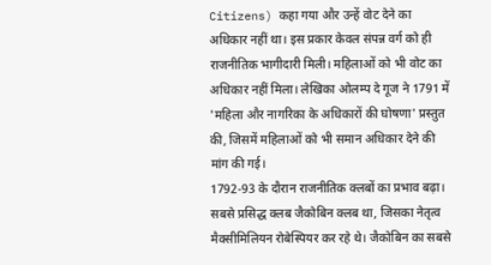Citizens) कहा गया और उन्हें वोट देने का अधिकार नहीं था। इस प्रकार केवल संपन्न वर्ग को ही राजनीतिक भागीदारी मिली। महिलाओं को भी वोट का अधिकार नहीं मिला। लेखिका ओलम्प दे गूज ने 1791 में 'महिला और नागरिका के अधिकारों की घोषणा' प्रस्तुत की, जिसमें महिलाओं को भी समान अधिकार देने की मांग की गई।
1792-93 के दौरान राजनीतिक क्लबों का प्रभाव बढ़ा। सबसे प्रसिद्ध क्लब जैकोबिन क्लब था, जिसका नेतृत्व मैक्सीमिलियन रोबेस्पियर कर रहे थे। जैकोबिन का सबसे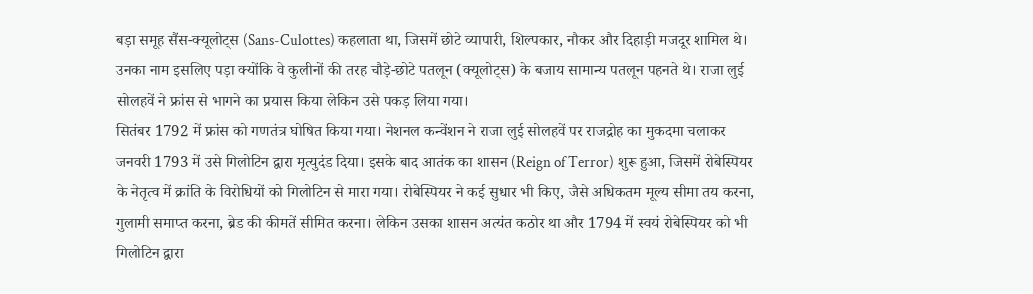बड़ा समूह सैंस-क्यूलोट्स (Sans-Culottes) कहलाता था, जिसमें छोटे व्यापारी, शिल्पकार, नौकर और दिहाड़ी मजदूर शामिल थे। उनका नाम इसलिए पड़ा क्योंकि वे कुलीनों की तरह चौड़े-छोटे पतलून (क्यूलोट्स) के बजाय सामान्य पतलून पहनते थे। राजा लुई सोलहवें ने फ्रांस से भागने का प्रयास किया लेकिन उसे पकड़ लिया गया।
सितंबर 1792 में फ्रांस को गणतंत्र घोषित किया गया। नेशनल कन्वेंशन ने राजा लुई सोलहवें पर राजद्रोह का मुकदमा चलाकर जनवरी 1793 में उसे गिलोटिन द्वारा मृत्युदंड दिया। इसके बाद आतंक का शासन (Reign of Terror) शुरू हुआ, जिसमें रोबेस्पियर के नेतृत्व में क्रांति के विरोधियों को गिलोटिन से मारा गया। रोबेस्पियर ने कई सुधार भी किए, जैसे अधिकतम मूल्य सीमा तय करना, गुलामी समाप्त करना, ब्रेड की कीमतें सीमित करना। लेकिन उसका शासन अत्यंत कठोर था और 1794 में स्वयं रोबेस्पियर को भी गिलोटिन द्वारा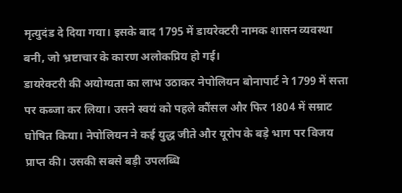मृत्युदंड दे दिया गया। इसके बाद 1795 में डायरेक्टरी नामक शासन व्यवस्था बनी, जो भ्रष्टाचार के कारण अलोकप्रिय हो गई।
डायरेक्टरी की अयोग्यता का लाभ उठाकर नेपोलियन बोनापार्ट ने 1799 में सत्ता पर कब्जा कर लिया। उसने स्वयं को पहले कौंसल और फिर 1804 में सम्राट घोषित किया। नेपोलियन ने कई युद्ध जीते और यूरोप के बड़े भाग पर विजय प्राप्त की। उसकी सबसे बड़ी उपलब्धि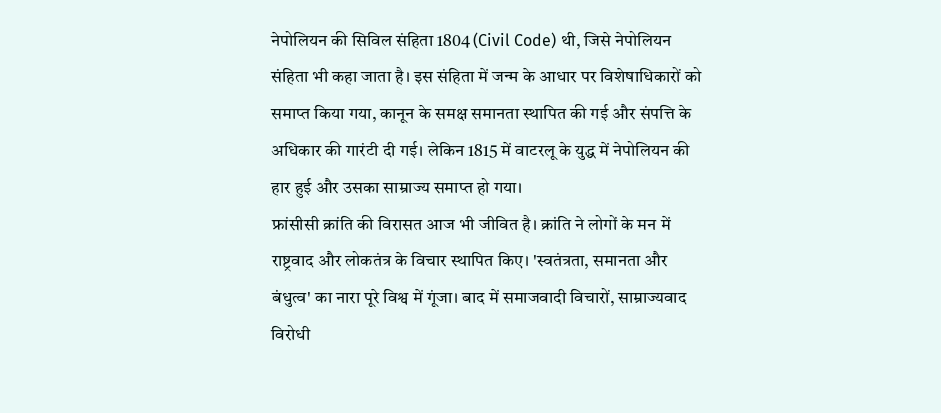नेपोलियन की सिविल संहिता 1804 (Civil Code) थी, जिसे नेपोलियन संहिता भी कहा जाता है। इस संहिता में जन्म के आधार पर विशेषाधिकारों को समाप्त किया गया, कानून के समक्ष समानता स्थापित की गई और संपत्ति के अधिकार की गारंटी दी गई। लेकिन 1815 में वाटरलू के युद्ध में नेपोलियन की हार हुई और उसका साम्राज्य समाप्त हो गया।
फ्रांसीसी क्रांति की विरासत आज भी जीवित है। क्रांति ने लोगों के मन में राष्ट्रवाद और लोकतंत्र के विचार स्थापित किए। 'स्वतंत्रता, समानता और बंधुत्व' का नारा पूरे विश्व में गूंजा। बाद में समाजवादी विचारों, साम्राज्यवाद विरोधी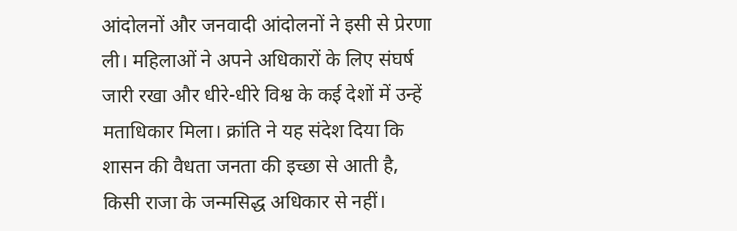आंदोलनों और जनवादी आंदोलनों ने इसी से प्रेरणा ली। महिलाओं ने अपने अधिकारों के लिए संघर्ष जारी रखा और धीरे-धीरे विश्व के कई देशों में उन्हें मताधिकार मिला। क्रांति ने यह संदेश दिया कि शासन की वैधता जनता की इच्छा से आती है, किसी राजा के जन्मसिद्ध अधिकार से नहीं।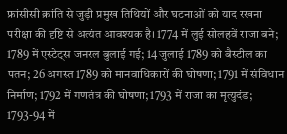फ्रांसीसी क्रांति से जुड़ी प्रमुख तिथियों और घटनाओं को याद रखना परीक्षा की दृष्टि से अत्यंत आवश्यक है। 1774 में लुई सोलहवें राजा बने; 1789 में एस्टेट्स जनरल बुलाई गई; 14 जुलाई 1789 को बैस्टील का पतन; 26 अगस्त 1789 को मानवाधिकारों की घोषणा; 1791 में संविधान निर्माण; 1792 में गणतंत्र की घोषणा; 1793 में राजा का मृत्युदंड; 1793-94 में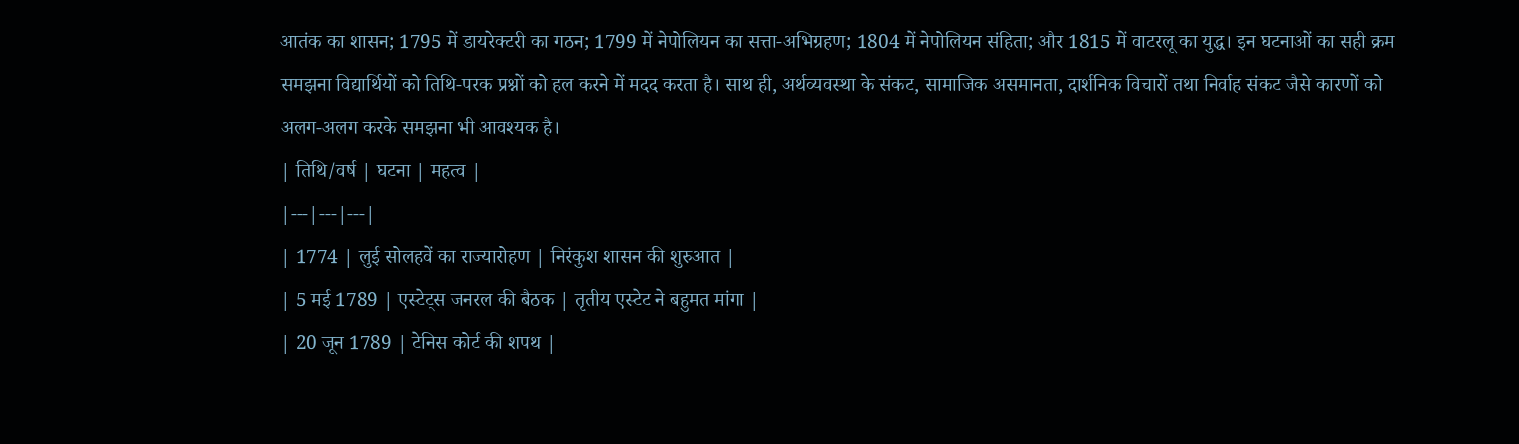आतंक का शासन; 1795 में डायरेक्टरी का गठन; 1799 में नेपोलियन का सत्ता-अभिग्रहण; 1804 में नेपोलियन संहिता; और 1815 में वाटरलू का युद्ध। इन घटनाओं का सही क्रम समझना विद्यार्थियों को तिथि-परक प्रश्नों को हल करने में मदद करता है। साथ ही, अर्थव्यवस्था के संकट, सामाजिक असमानता, दार्शनिक विचारों तथा निर्वाह संकट जैसे कारणों को अलग-अलग करके समझना भी आवश्यक है।
| तिथि/वर्ष | घटना | महत्व |
|---|---|---|
| 1774 | लुई सोलहवें का राज्यारोहण | निरंकुश शासन की शुरुआत |
| 5 मई 1789 | एस्टेट्स जनरल की बैठक | तृतीय एस्टेट ने बहुमत मांगा |
| 20 जून 1789 | टेनिस कोर्ट की शपथ |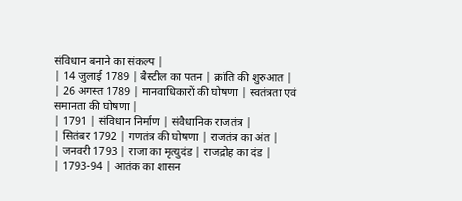संविधान बनाने का संकल्प |
| 14 जुलाई 1789 | बैस्टील का पतन | क्रांति की शुरुआत |
| 26 अगस्त 1789 | मानवाधिकारों की घोषणा | स्वतंत्रता एवं समानता की घोषणा |
| 1791 | संविधान निर्माण | संवैधानिक राजतंत्र |
| सितंबर 1792 | गणतंत्र की घोषणा | राजतंत्र का अंत |
| जनवरी 1793 | राजा का मृत्युदंड | राजद्रोह का दंड |
| 1793-94 | आतंक का शासन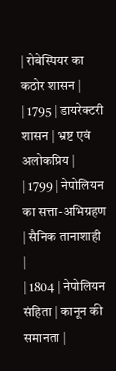| रोबेस्पियर का कठोर शासन |
| 1795 | डायरेक्टरी शासन | भ्रष्ट एवं अलोकप्रिय |
| 1799 | नेपोलियन का सत्ता-अभिग्रहण | सैनिक तानाशाही |
| 1804 | नेपोलियन संहिता | कानून की समानता |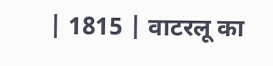| 1815 | वाटरलू का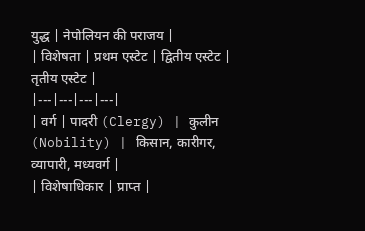युद्ध | नेपोलियन की पराजय |
| विशेषता | प्रथम एस्टेट | द्वितीय एस्टेट | तृतीय एस्टेट |
|---|---|---|---|
| वर्ग | पादरी (Clergy) | कुलीन (Nobility) | किसान, कारीगर, व्यापारी, मध्यवर्ग |
| विशेषाधिकार | प्राप्त |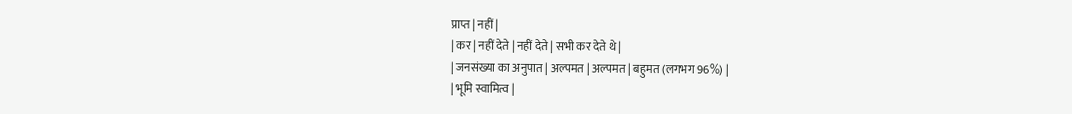प्राप्त | नहीं |
| कर | नहीं देते | नहीं देते | सभी कर देते थे |
| जनसंख्या का अनुपात | अल्पमत | अल्पमत | बहुमत (लगभग 96%) |
| भूमि स्वामित्व |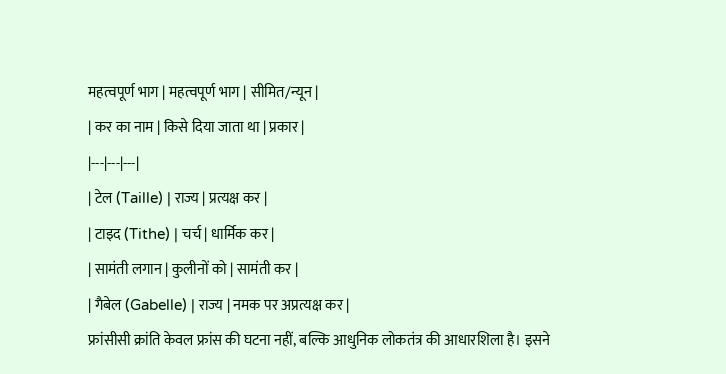महत्वपूर्ण भाग | महत्वपूर्ण भाग | सीमित/न्यून |
| कर का नाम | किसे दिया जाता था | प्रकार |
|---|---|---|
| टेल (Taille) | राज्य | प्रत्यक्ष कर |
| टाइद (Tithe) | चर्च | धार्मिक कर |
| सामंती लगान | कुलीनों को | सामंती कर |
| गैबेल (Gabelle) | राज्य | नमक पर अप्रत्यक्ष कर |
फ्रांसीसी क्रांति केवल फ्रांस की घटना नहीं, बल्कि आधुनिक लोकतंत्र की आधारशिला है। इसने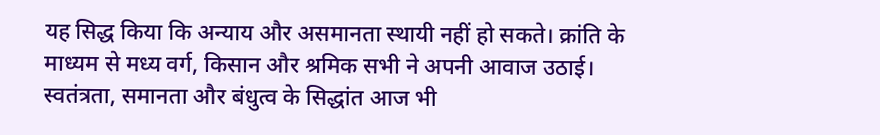यह सिद्ध किया कि अन्याय और असमानता स्थायी नहीं हो सकते। क्रांति के माध्यम से मध्य वर्ग, किसान और श्रमिक सभी ने अपनी आवाज उठाई। स्वतंत्रता, समानता और बंधुत्व के सिद्धांत आज भी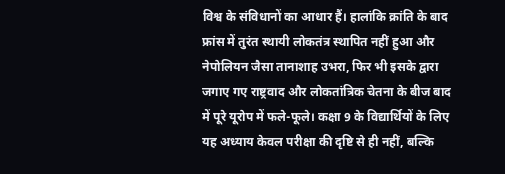विश्व के संविधानों का आधार हैं। हालांकि क्रांति के बाद फ्रांस में तुरंत स्थायी लोकतंत्र स्थापित नहीं हुआ और नेपोलियन जैसा तानाशाह उभरा, फिर भी इसके द्वारा जगाए गए राष्ट्रवाद और लोकतांत्रिक चेतना के बीज बाद में पूरे यूरोप में फले-फूले। कक्षा 9 के विद्यार्थियों के लिए यह अध्याय केवल परीक्षा की दृष्टि से ही नहीं, बल्कि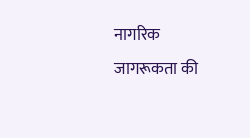नागरिक जागरूकता की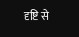दृष्टि से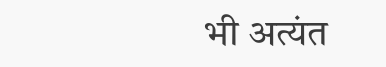भी अत्यंत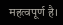महत्वपूर्ण है।